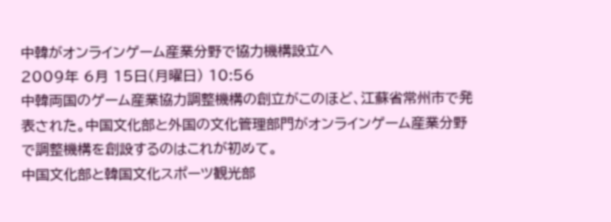中韓がオンラインゲーム産業分野で協力機構設立へ
2009年 6月 15日(月曜日) 10:56
中韓両国のゲーム産業協力調整機構の創立がこのほど、江蘇省常州市で発表された。中国文化部と外国の文化管理部門がオンラインゲーム産業分野で調整機構を創設するのはこれが初めて。
中国文化部と韓国文化スポーツ観光部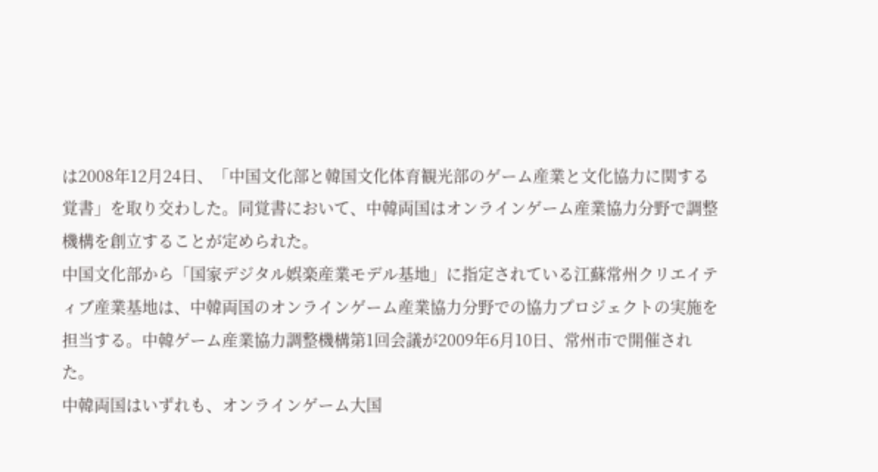は2008年12月24日、「中国文化部と韓国文化体育観光部のゲーム産業と文化協力に関する覚書」を取り交わした。同覚書において、中韓両国はオンラインゲーム産業協力分野で調整機構を創立することが定められた。
中国文化部から「国家デジタル娯楽産業モデル基地」に指定されている江蘇常州クリエイティブ産業基地は、中韓両国のオンラインゲーム産業協力分野での協力プロジェクトの実施を担当する。中韓ゲーム産業協力調整機構第1回会議が2009年6月10日、常州市で開催された。
中韓両国はいずれも、オンラインゲーム大国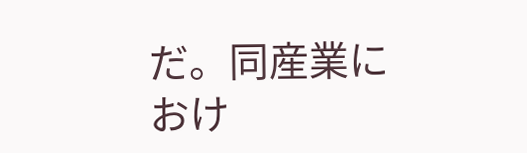だ。同産業におけ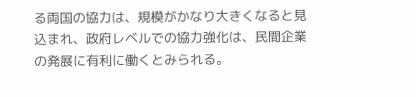る両国の協力は、規模がかなり大きくなると見込まれ、政府レベルでの協力強化は、民間企業の発展に有利に働くとみられる。